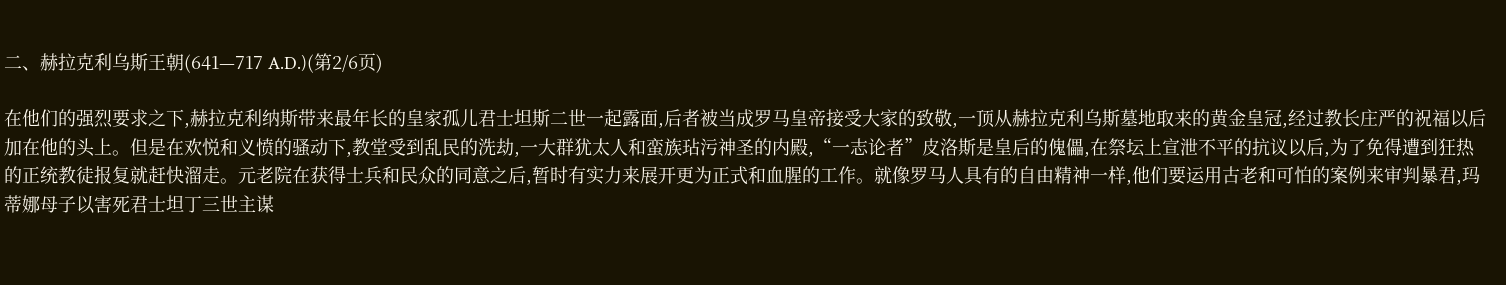二、赫拉克利乌斯王朝(641—717 A.D.)(第2/6页)

在他们的强烈要求之下,赫拉克利纳斯带来最年长的皇家孤儿君士坦斯二世一起露面,后者被当成罗马皇帝接受大家的致敬,一顶从赫拉克利乌斯墓地取来的黄金皇冠,经过教长庄严的祝福以后加在他的头上。但是在欢悦和义愤的骚动下,教堂受到乱民的洗劫,一大群犹太人和蛮族玷污神圣的内殿,“一志论者”皮洛斯是皇后的傀儡,在祭坛上宣泄不平的抗议以后,为了免得遭到狂热的正统教徒报复就赶快溜走。元老院在获得士兵和民众的同意之后,暂时有实力来展开更为正式和血腥的工作。就像罗马人具有的自由精神一样,他们要运用古老和可怕的案例来审判暴君,玛蒂娜母子以害死君士坦丁三世主谋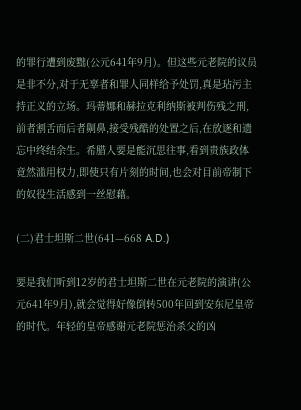的罪行遭到废黜(公元641年9月)。但这些元老院的议员是非不分,对于无辜者和罪人同样给予处罚,真是玷污主持正义的立场。玛蒂娜和赫拉克利纳斯被判伤残之刑,前者割舌而后者劓鼻,接受残酷的处置之后,在放逐和遗忘中终结余生。希腊人要是能沉思往事,看到贵族政体竟然滥用权力,即使只有片刻的时间,也会对目前帝制下的奴役生活感到一丝慰藉。

(二)君士坦斯二世(641—668 A.D.)

要是我们听到12岁的君士坦斯二世在元老院的演讲(公元641年9月),就会觉得好像倒转500年回到安东尼皇帝的时代。年轻的皇帝感谢元老院惩治杀父的凶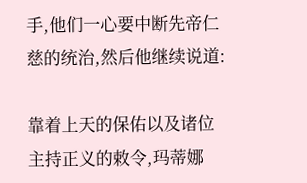手,他们一心要中断先帝仁慈的统治,然后他继续说道:

靠着上天的保佑以及诸位主持正义的敕令,玛蒂娜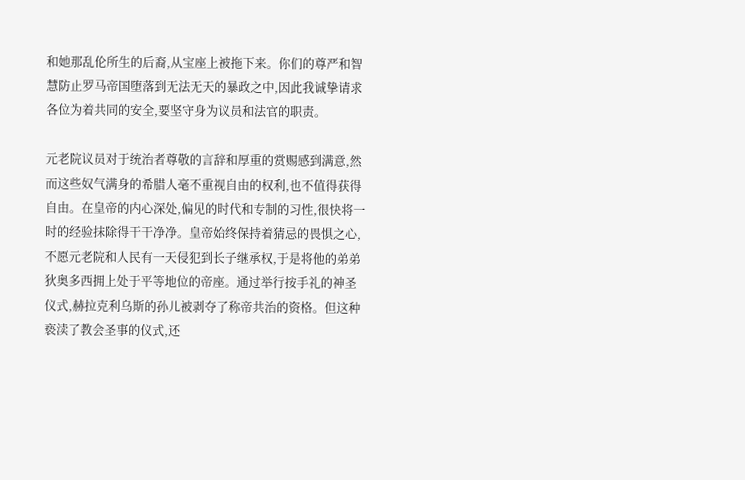和她那乱伦所生的后裔,从宝座上被拖下来。你们的尊严和智慧防止罗马帝国堕落到无法无天的暴政之中,因此我诚挚请求各位为着共同的安全,要坚守身为议员和法官的职责。

元老院议员对于统治者尊敬的言辞和厚重的赏赐感到满意,然而这些奴气满身的希腊人毫不重视自由的权利,也不值得获得自由。在皇帝的内心深处,偏见的时代和专制的习性,很快将一时的经验抹除得干干净净。皇帝始终保持着猜忌的畏惧之心,不愿元老院和人民有一天侵犯到长子继承权,于是将他的弟弟狄奥多西拥上处于平等地位的帝座。通过举行按手礼的神圣仪式,赫拉克利乌斯的孙儿被剥夺了称帝共治的资格。但这种亵渎了教会圣事的仪式,还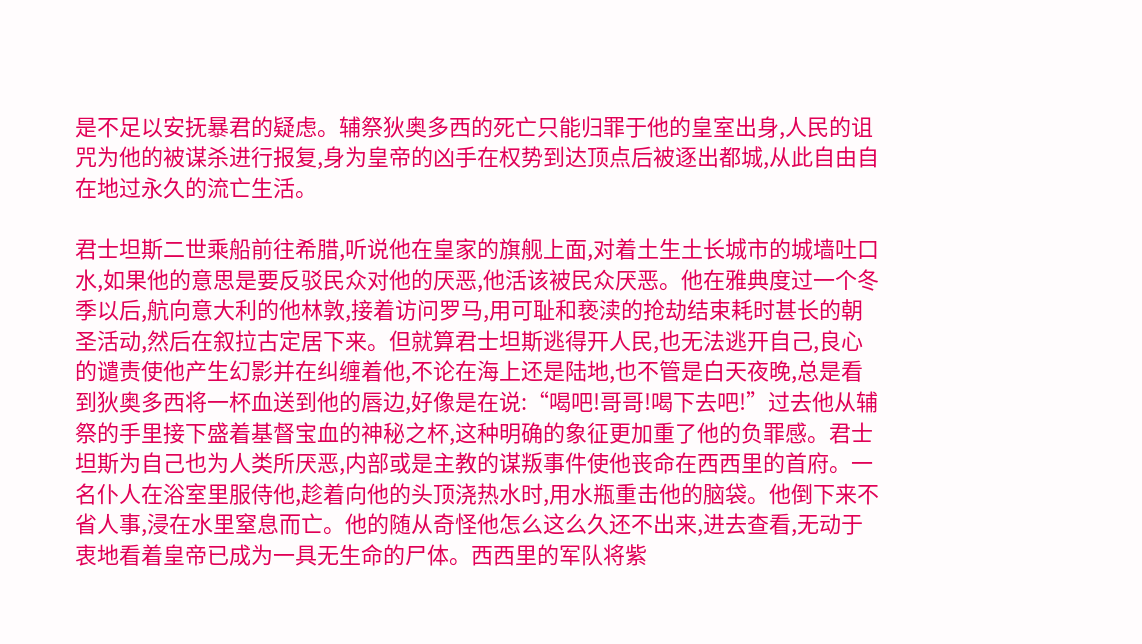是不足以安抚暴君的疑虑。辅祭狄奥多西的死亡只能归罪于他的皇室出身,人民的诅咒为他的被谋杀进行报复,身为皇帝的凶手在权势到达顶点后被逐出都城,从此自由自在地过永久的流亡生活。

君士坦斯二世乘船前往希腊,听说他在皇家的旗舰上面,对着土生土长城市的城墙吐口水,如果他的意思是要反驳民众对他的厌恶,他活该被民众厌恶。他在雅典度过一个冬季以后,航向意大利的他林敦,接着访问罗马,用可耻和亵渎的抢劫结束耗时甚长的朝圣活动,然后在叙拉古定居下来。但就算君士坦斯逃得开人民,也无法逃开自己,良心的谴责使他产生幻影并在纠缠着他,不论在海上还是陆地,也不管是白天夜晚,总是看到狄奥多西将一杯血送到他的唇边,好像是在说:“喝吧!哥哥!喝下去吧!”过去他从辅祭的手里接下盛着基督宝血的神秘之杯,这种明确的象征更加重了他的负罪感。君士坦斯为自己也为人类所厌恶,内部或是主教的谋叛事件使他丧命在西西里的首府。一名仆人在浴室里服侍他,趁着向他的头顶浇热水时,用水瓶重击他的脑袋。他倒下来不省人事,浸在水里窒息而亡。他的随从奇怪他怎么这么久还不出来,进去查看,无动于衷地看着皇帝已成为一具无生命的尸体。西西里的军队将紫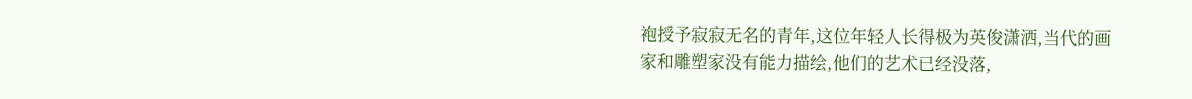袍授予寂寂无名的青年,这位年轻人长得极为英俊潇洒,当代的画家和雕塑家没有能力描绘,他们的艺术已经没落,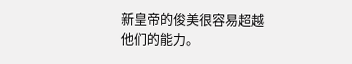新皇帝的俊美很容易超越他们的能力。